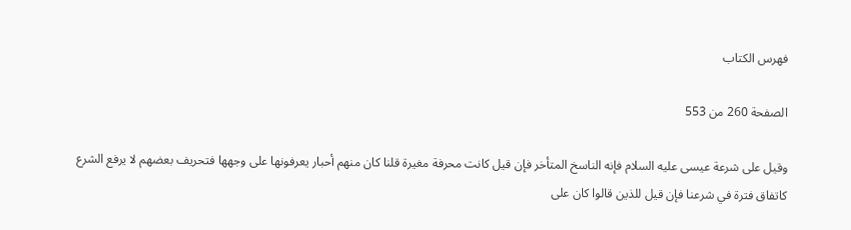فهرس الكتاب

الصفحة 260 من 553

وقيل على شرعة عيسى عليه السلام فإنه الناسخ المتأخر فإن قيل كانت محرفة مغيرة قلنا كان منهم أحبار يعرفونها على وجهها فتحريف بعضهم لا يرفع الشرع كاتفاق فترة في شرعنا فإن قيل للذين قالوا كان على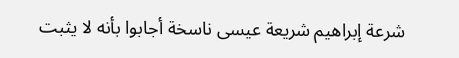شرعة إبراهيم شريعة عيسى ناسخة أجابوا بأنه لا يثبت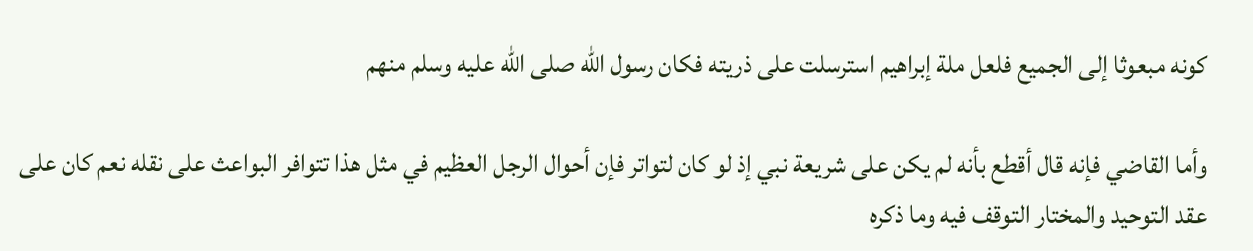كونه مبعوثا إلى الجميع فلعل ملة إبراهيم استرسلت على ذريته فكان رسول الله صلى الله عليه وسلم منهم

وأما القاضي فإنه قال أقطع بأنه لم يكن على شريعة نبي إذ لو كان لتواتر فإن أحوال الرجل العظيم في مثل هذا تتوافر البواعث على نقله نعم كان على عقد التوحيد والمختار التوقف فيه وما ذكره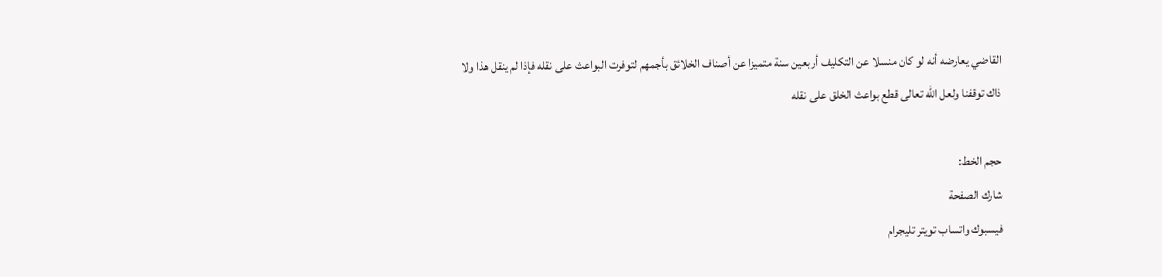القاضي يعارضه أنه لو كان منسلا عن التكليف أربعين سنة متميزا عن أصناف الخلائق بأجمهم لتوفرت البواعث على نقله فإذا لم ينقل هذا ولا ذاك توقفنا ولعل الله تعالى قطع بواعث الخلق على نقله

حجم الخط:
شارك الصفحة
فيسبوك واتساب تويتر تليجرام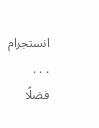انستجرام
. . .
فضلًا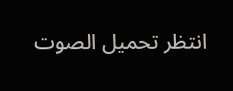انتظر تحميل الصوت